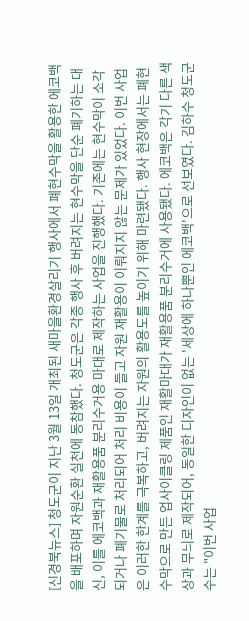[신경북뉴스] 청도군이 지난 3월 13일 개최된 새마을환경살리기 행사에서 폐현수막을 활용한 에코백을 배포하며 자원순환 실천에 동참했다. 청도군은 각종 행사 후 버려지는 현수막을 단순 폐기하는 대신, 이를 에코백과 재활용품 분리수거용 마대로 제작하는 사업을 진행했다. 기존에는 현수막이 소각되거나 폐기물로 처리되어 처리 비용이 들고 자원 재활용이 이뤄지지 않는 문제가 있었다. 이번 사업은 이러한 한계를 극복하고, 버려지는 자원의 활용도를 높이기 위해 마련됐다. 행사 현장에서는 폐현수막으로 만든 업사이클링 제품인 재활마대가 재활용품 분리수거에 사용됐다. 에코백은 각기 다른 색상과 무늬로 제작되어, 동일한 디자인이 없는 '세상에 하나뿐인 에코백'으로 선보였다. 김하수 청도군수는 "이번 사업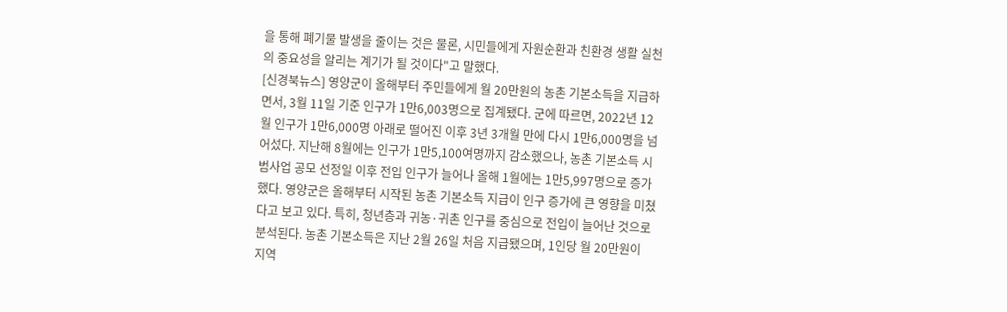을 통해 폐기물 발생을 줄이는 것은 물론, 시민들에게 자원순환과 친환경 생활 실천의 중요성을 알리는 계기가 될 것이다"고 말했다.
[신경북뉴스] 영양군이 올해부터 주민들에게 월 20만원의 농촌 기본소득을 지급하면서, 3월 11일 기준 인구가 1만6,003명으로 집계됐다. 군에 따르면, 2022년 12월 인구가 1만6,000명 아래로 떨어진 이후 3년 3개월 만에 다시 1만6,000명을 넘어섰다. 지난해 8월에는 인구가 1만5,100여명까지 감소했으나, 농촌 기본소득 시범사업 공모 선정일 이후 전입 인구가 늘어나 올해 1월에는 1만5,997명으로 증가했다. 영양군은 올해부터 시작된 농촌 기본소득 지급이 인구 증가에 큰 영향을 미쳤다고 보고 있다. 특히, 청년층과 귀농·귀촌 인구를 중심으로 전입이 늘어난 것으로 분석된다. 농촌 기본소득은 지난 2월 26일 처음 지급됐으며, 1인당 월 20만원이 지역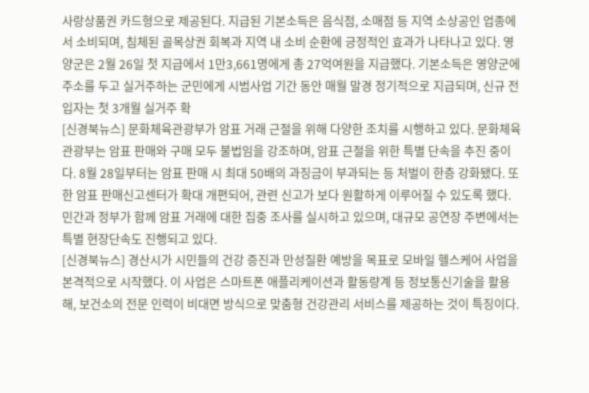사랑상품권 카드형으로 제공된다. 지급된 기본소득은 음식점, 소매점 등 지역 소상공인 업종에서 소비되며, 침체된 골목상권 회복과 지역 내 소비 순환에 긍정적인 효과가 나타나고 있다. 영양군은 2월 26일 첫 지급에서 1만3,661명에게 총 27억여원을 지급했다. 기본소득은 영양군에 주소를 두고 실거주하는 군민에게 시범사업 기간 동안 매월 말경 정기적으로 지급되며, 신규 전입자는 첫 3개월 실거주 확
[신경북뉴스] 문화체육관광부가 암표 거래 근절을 위해 다양한 조치를 시행하고 있다. 문화체육관광부는 암표 판매와 구매 모두 불법임을 강조하며, 암표 근절을 위한 특별 단속을 추진 중이다. 8월 28일부터는 암표 판매 시 최대 50배의 과징금이 부과되는 등 처벌이 한층 강화됐다. 또한 암표 판매신고센터가 확대 개편되어, 관련 신고가 보다 원활하게 이루어질 수 있도록 했다. 민간과 정부가 함께 암표 거래에 대한 집중 조사를 실시하고 있으며, 대규모 공연장 주변에서는 특별 현장단속도 진행되고 있다.
[신경북뉴스] 경산시가 시민들의 건강 증진과 만성질환 예방을 목표로 모바일 헬스케어 사업을 본격적으로 시작했다. 이 사업은 스마트폰 애플리케이션과 활동량계 등 정보통신기술을 활용해, 보건소의 전문 인력이 비대면 방식으로 맞춤형 건강관리 서비스를 제공하는 것이 특징이다.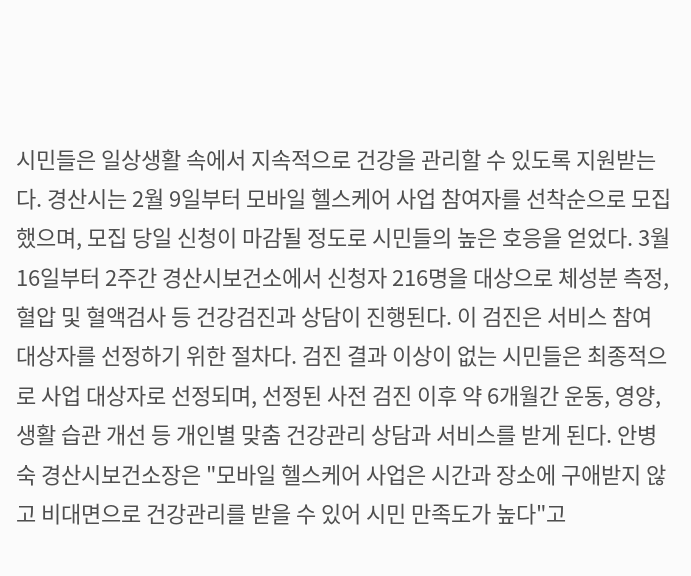시민들은 일상생활 속에서 지속적으로 건강을 관리할 수 있도록 지원받는다. 경산시는 2월 9일부터 모바일 헬스케어 사업 참여자를 선착순으로 모집했으며, 모집 당일 신청이 마감될 정도로 시민들의 높은 호응을 얻었다. 3월 16일부터 2주간 경산시보건소에서 신청자 216명을 대상으로 체성분 측정, 혈압 및 혈액검사 등 건강검진과 상담이 진행된다. 이 검진은 서비스 참여 대상자를 선정하기 위한 절차다. 검진 결과 이상이 없는 시민들은 최종적으로 사업 대상자로 선정되며, 선정된 사전 검진 이후 약 6개월간 운동, 영양, 생활 습관 개선 등 개인별 맞춤 건강관리 상담과 서비스를 받게 된다. 안병숙 경산시보건소장은 "모바일 헬스케어 사업은 시간과 장소에 구애받지 않고 비대면으로 건강관리를 받을 수 있어 시민 만족도가 높다"고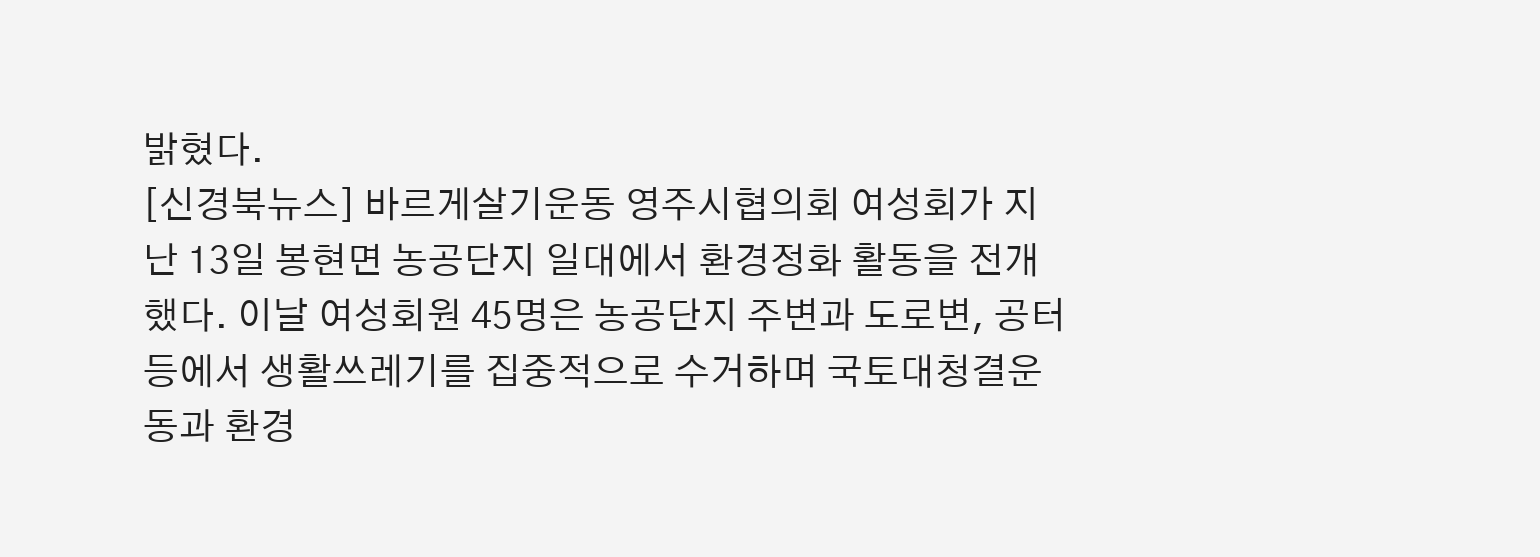밝혔다.
[신경북뉴스] 바르게살기운동 영주시협의회 여성회가 지난 13일 봉현면 농공단지 일대에서 환경정화 활동을 전개했다. 이날 여성회원 45명은 농공단지 주변과 도로변, 공터 등에서 생활쓰레기를 집중적으로 수거하며 국토대청결운동과 환경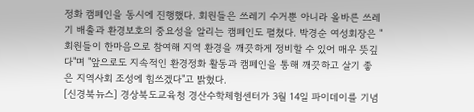정화 캠페인을 동시에 진행했다. 회원들은 쓰레기 수거뿐 아니라 올바른 쓰레기 배출과 환경보호의 중요성을 알리는 캠페인도 펼쳤다. 박경순 여성회장은 "회원들이 한마음으로 참여해 지역 환경을 깨끗하게 정비할 수 있어 매우 뜻깊다"며 "앞으로도 지속적인 환경정화 활동과 캠페인을 통해 깨끗하고 살기 좋은 지역사회 조성에 힘쓰겠다"고 밝혔다.
[신경북뉴스] 경상북도교육청 경산수학체험센터가 3월 14일 파이데이를 기념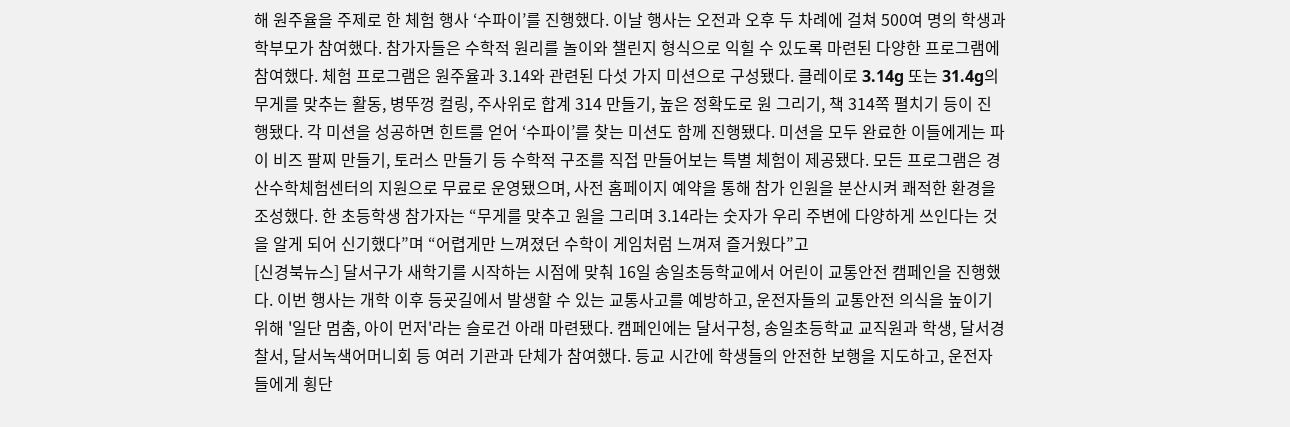해 원주율을 주제로 한 체험 행사 ‘수파이’를 진행했다. 이날 행사는 오전과 오후 두 차례에 걸쳐 500여 명의 학생과 학부모가 참여했다. 참가자들은 수학적 원리를 놀이와 챌린지 형식으로 익힐 수 있도록 마련된 다양한 프로그램에 참여했다. 체험 프로그램은 원주율과 3.14와 관련된 다섯 가지 미션으로 구성됐다. 클레이로 3.14g 또는 31.4g의 무게를 맞추는 활동, 병뚜껑 컬링, 주사위로 합계 314 만들기, 높은 정확도로 원 그리기, 책 314쪽 펼치기 등이 진행됐다. 각 미션을 성공하면 힌트를 얻어 ‘수파이’를 찾는 미션도 함께 진행됐다. 미션을 모두 완료한 이들에게는 파이 비즈 팔찌 만들기, 토러스 만들기 등 수학적 구조를 직접 만들어보는 특별 체험이 제공됐다. 모든 프로그램은 경산수학체험센터의 지원으로 무료로 운영됐으며, 사전 홈페이지 예약을 통해 참가 인원을 분산시켜 쾌적한 환경을 조성했다. 한 초등학생 참가자는 “무게를 맞추고 원을 그리며 3.14라는 숫자가 우리 주변에 다양하게 쓰인다는 것을 알게 되어 신기했다”며 “어렵게만 느껴졌던 수학이 게임처럼 느껴져 즐거웠다”고
[신경북뉴스] 달서구가 새학기를 시작하는 시점에 맞춰 16일 송일초등학교에서 어린이 교통안전 캠페인을 진행했다. 이번 행사는 개학 이후 등굣길에서 발생할 수 있는 교통사고를 예방하고, 운전자들의 교통안전 의식을 높이기 위해 '일단 멈춤, 아이 먼저'라는 슬로건 아래 마련됐다. 캠페인에는 달서구청, 송일초등학교 교직원과 학생, 달서경찰서, 달서녹색어머니회 등 여러 기관과 단체가 참여했다. 등교 시간에 학생들의 안전한 보행을 지도하고, 운전자들에게 횡단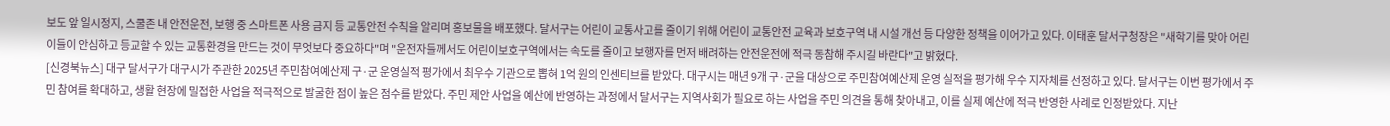보도 앞 일시정지, 스쿨존 내 안전운전, 보행 중 스마트폰 사용 금지 등 교통안전 수칙을 알리며 홍보물을 배포했다. 달서구는 어린이 교통사고를 줄이기 위해 어린이 교통안전 교육과 보호구역 내 시설 개선 등 다양한 정책을 이어가고 있다. 이태훈 달서구청장은 "새학기를 맞아 어린이들이 안심하고 등교할 수 있는 교통환경을 만드는 것이 무엇보다 중요하다"며 "운전자들께서도 어린이보호구역에서는 속도를 줄이고 보행자를 먼저 배려하는 안전운전에 적극 동참해 주시길 바란다"고 밝혔다.
[신경북뉴스] 대구 달서구가 대구시가 주관한 2025년 주민참여예산제 구·군 운영실적 평가에서 최우수 기관으로 뽑혀 1억 원의 인센티브를 받았다. 대구시는 매년 9개 구·군을 대상으로 주민참여예산제 운영 실적을 평가해 우수 지자체를 선정하고 있다. 달서구는 이번 평가에서 주민 참여를 확대하고, 생활 현장에 밀접한 사업을 적극적으로 발굴한 점이 높은 점수를 받았다. 주민 제안 사업을 예산에 반영하는 과정에서 달서구는 지역사회가 필요로 하는 사업을 주민 의견을 통해 찾아내고, 이를 실제 예산에 적극 반영한 사례로 인정받았다. 지난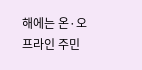해에는 온·오프라인 주민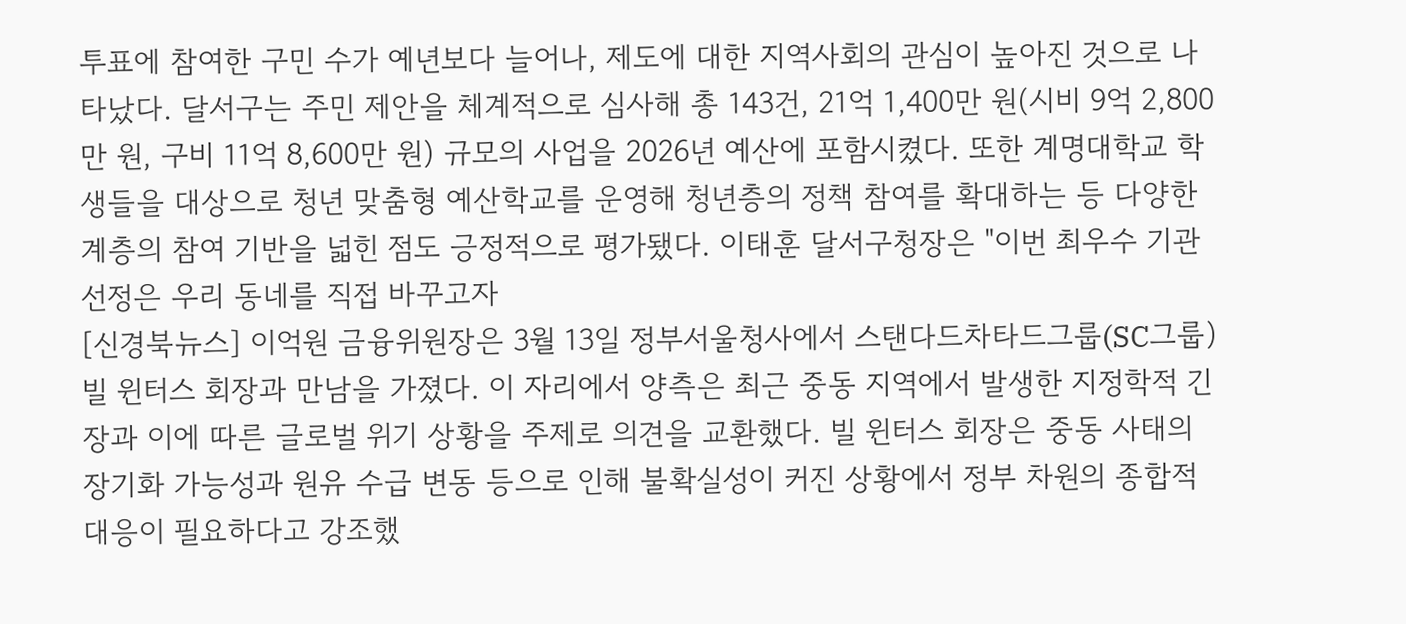투표에 참여한 구민 수가 예년보다 늘어나, 제도에 대한 지역사회의 관심이 높아진 것으로 나타났다. 달서구는 주민 제안을 체계적으로 심사해 총 143건, 21억 1,400만 원(시비 9억 2,800만 원, 구비 11억 8,600만 원) 규모의 사업을 2026년 예산에 포함시켰다. 또한 계명대학교 학생들을 대상으로 청년 맞춤형 예산학교를 운영해 청년층의 정책 참여를 확대하는 등 다양한 계층의 참여 기반을 넓힌 점도 긍정적으로 평가됐다. 이태훈 달서구청장은 "이번 최우수 기관 선정은 우리 동네를 직접 바꾸고자
[신경북뉴스] 이억원 금융위원장은 3월 13일 정부서울청사에서 스탠다드차타드그룹(SC그룹) 빌 윈터스 회장과 만남을 가졌다. 이 자리에서 양측은 최근 중동 지역에서 발생한 지정학적 긴장과 이에 따른 글로벌 위기 상황을 주제로 의견을 교환했다. 빌 윈터스 회장은 중동 사태의 장기화 가능성과 원유 수급 변동 등으로 인해 불확실성이 커진 상황에서 정부 차원의 종합적 대응이 필요하다고 강조했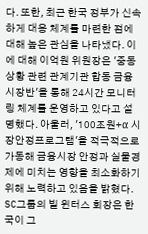다. 또한, 최근 한국 정부가 신속하게 대응 체계를 마련한 점에 대해 높은 관심을 나타냈다. 이에 대해 이억원 위원장은 '중동상황 관련 관계기관 합동 금융시장반'을 통해 24시간 모니터링 체계를 운영하고 있다고 설명했다. 아울러, '100조원+α 시장안정프로그램'을 적극적으로 가동해 금융시장 안정과 실물경제에 미치는 영향을 최소화하기 위해 노력하고 있음을 밝혔다. SC그룹의 빌 윈터스 회장은 한국이 그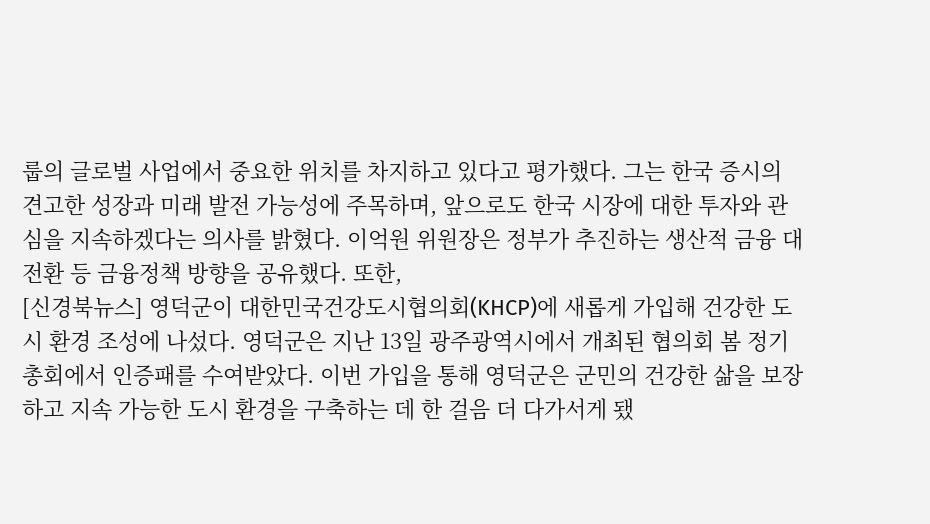룹의 글로벌 사업에서 중요한 위치를 차지하고 있다고 평가했다. 그는 한국 증시의 견고한 성장과 미래 발전 가능성에 주목하며, 앞으로도 한국 시장에 대한 투자와 관심을 지속하겠다는 의사를 밝혔다. 이억원 위원장은 정부가 추진하는 생산적 금융 대전환 등 금융정책 방향을 공유했다. 또한,
[신경북뉴스] 영덕군이 대한민국건강도시협의회(KHCP)에 새롭게 가입해 건강한 도시 환경 조성에 나섰다. 영덕군은 지난 13일 광주광역시에서 개최된 협의회 봄 정기총회에서 인증패를 수여받았다. 이번 가입을 통해 영덕군은 군민의 건강한 삶을 보장하고 지속 가능한 도시 환경을 구축하는 데 한 걸음 더 다가서게 됐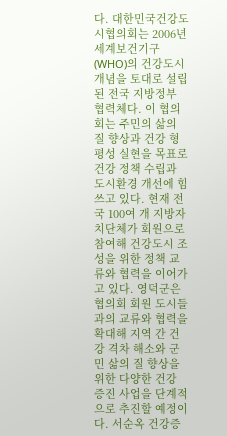다. 대한민국건강도시협의회는 2006년 세계보건기구(WHO)의 건강도시 개념을 토대로 설립된 전국 지방정부 협력체다. 이 협의회는 주민의 삶의 질 향상과 건강 형평성 실현을 목표로 건강 정책 수립과 도시환경 개선에 힘쓰고 있다. 현재 전국 100여 개 지방자치단체가 회원으로 참여해 건강도시 조성을 위한 정책 교류와 협력을 이어가고 있다. 영덕군은 협의회 회원 도시들과의 교류와 협력을 확대해 지역 간 건강 격차 해소와 군민 삶의 질 향상을 위한 다양한 건강 증진 사업을 단계적으로 추진할 예정이다. 서순옥 건강증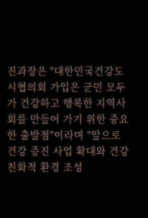진과장은 "대한민국건강도시협의회 가입은 군민 모두가 건강하고 행복한 지역사회를 만들어 가기 위한 중요한 출발점"이라며 "앞으로 건강 증진 사업 확대와 건강 친화적 환경 조성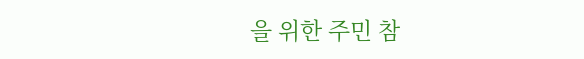을 위한 주민 참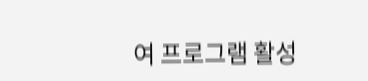여 프로그램 활성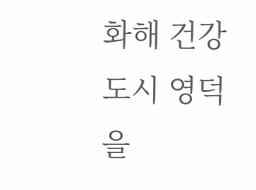화해 건강도시 영덕을